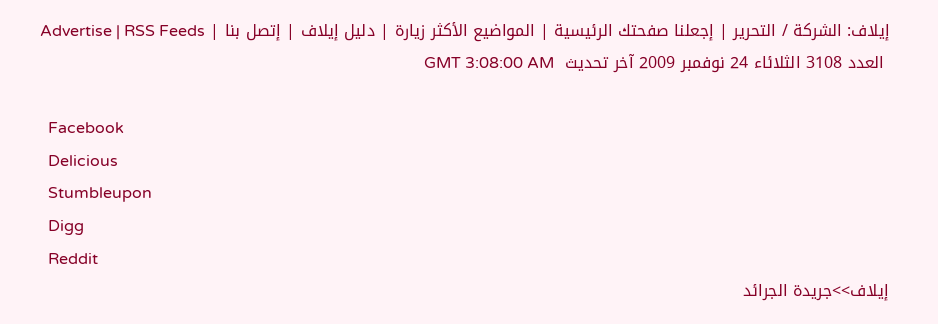إيلاف: الشركة / التحرير | إجعلنا صفحتك الرئيسية | المواضيع الأكثر زيارة | دليل إيلاف | إتصل بنا | Advertise | RSS Feeds
 العدد 3108 الثلائاء 24 نوفمبر 2009 آخر تحديث  GMT 3:08:00 AM

  Facebook
  Delicious
  Stumbleupon
  Digg
  Reddit
إيلاف>>جريدة الجرائد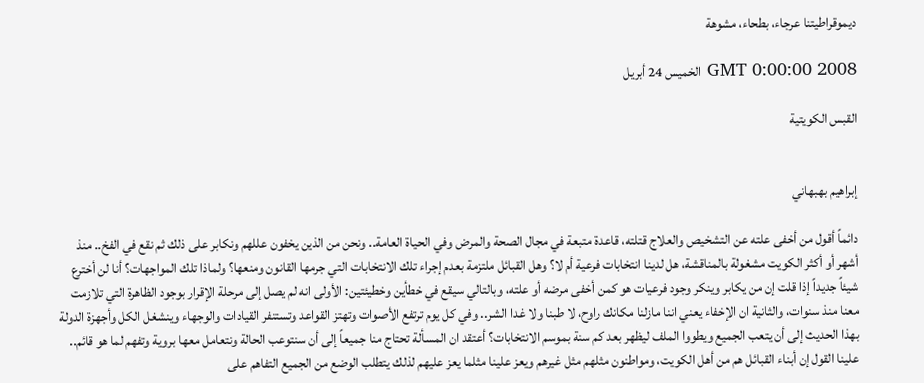ديموقراطيتنا عرجاء، بطحاء، مشوهة

GMT 0:00:00 2008 الخميس 24 أبريل

القبس الكويتية


إبراهيم بهبهاني

دائماً أقول من أخفى علته عن التشخيص والعلاج قتلته، قاعدة متبعة في مجال الصحة والمرض وفي الحياة العامة.. ونحن من الذين يخفون عللهم ونكابر على ذلك ثم نقع في الفخ.. منذ أشهر أو أكثر الكويت مشغولة بالمناقشة، هل لدينا انتخابات فرعية أم لا؟ وهل القبائل ملتزمة بعدم إجراء تلك الانتخابات التي جرمها القانون ومنعها؟ ولماذا تلك المواجهات؟ أنا لن أخترع شيئاً جديداً إذا قلت إن من يكابر وينكر وجود فرعيات هو كمن أخفى مرضه أو علته، وبالتالي سيقع في خطأين وخطيئتين: الأولى انه لم يصل إلى مرحلة الإقرار بوجود الظاهرة التي تلازمت معنا منذ سنوات، والثانية ان الإخفاء يعني اننا مازلنا مكانك راوح، لا طبنا ولا غدا الشر.. وفي كل يوم ترتفع الأصوات وتهتز القواعد وتستنفر القيادات والوجهاء وينشغل الكل وأجهزة الدولة بهذا الحديث إلى أن يتعب الجميع ويطووا الملف ليظهر بعد كم سنة بموسم الانتخابات؟ أعتقد ان المسألة تحتاج منا جميعاً إلى أن سنتوعب الحالة ونتعامل معها بروية وتفهم لما هو قائم.. علينا القول إن أبناء القبائل هم من أهل الكويت، ومواطنون مثلهم مثل غيرهم ويعز علينا مثلما يعز عليهم لذلك يتطلب الوضع من الجميع التفاهم على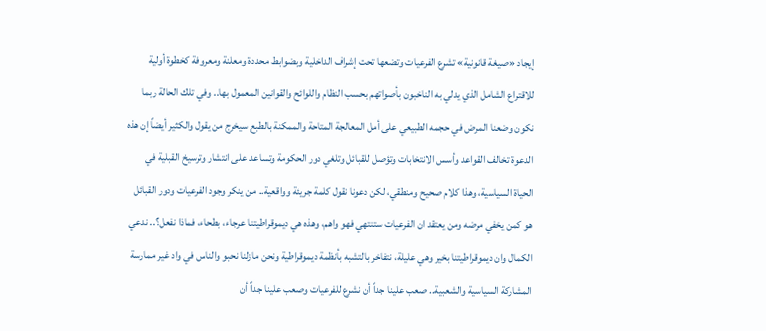إيجاد «صيغة قانونية» تشرع الفرعيات وتضعها تحت إشراف الداخلية وبضوابط محددة ومعلنة ومعروفة كخطوة أولية للاقتراع الشامل الذي يدلي به الناخبون بأصواتهم بحسب النظام واللوائح والقوانين المعمول بها.. وفي تلك الحالة ربما نكون وضعنا المرض في حجمه الطبيعي على أمل المعالجة المتاحة والممكنة بالطبع سيخرج من يقول والكثير أيضاً إن هذه الدعوة تخالف القواعد وأسس الانتخابات وتؤصل للقبائل وتلغي دور الحكومة وتساعد على انتشار وترسيخ القبلية في الحياة السياسية، وهذا كلام صحيح ومنطقي، لكن دعونا نقول كلمة جريئة وواقعية.. من ينكر وجود الفرعيات ودور القبائل هو كمن يخفي مرضه ومن يعتقد ان الفرعيات ستنتهي فهو واهم، وهذه هي ديموقراطيتنا عرجاء، بطحاء، فماذا نفعل؟.. ندعي الكمال وان ديموقراطيتنا بخير وهي عليلة، نتفاخر بالتشبه بأنظمة ديموقراطية ونحن مازلنا نحبو والناس في واد غير ممارسة المشاركة السياسية والشعبية.. صعب علينا جداً أن نشرع للفرعيات وصعب علينا جداً أن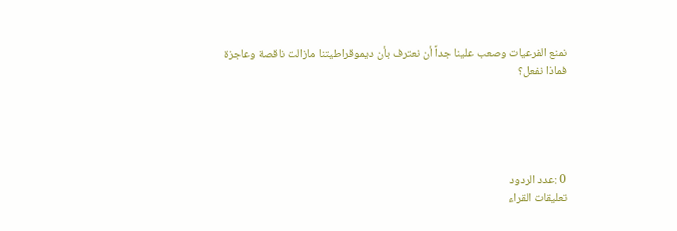نمنع الفرعيات وصعب علينا جداً أن نعترف بأن ديموقراطيتنا مازالت ناقصة وعاجزة فماذا نفعل؟





0 :عدد الردود
تعليقات القراء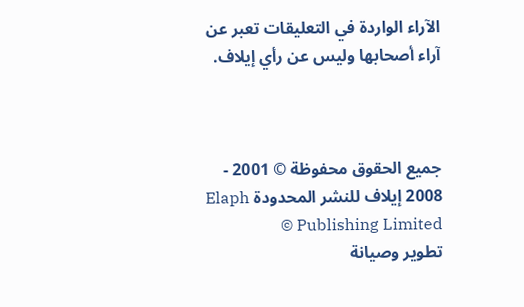الآراء الواردة في التعليقات تعبر عن آراء أصحابها وليس عن رأي إيلاف.



جميع الحقوق محفوظة © 2001 - 2008 إيلاف للنشر المحدودة Elaph Publishing Limited ©
تطوير وصيانة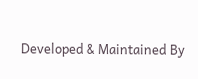Developed & Maintained By